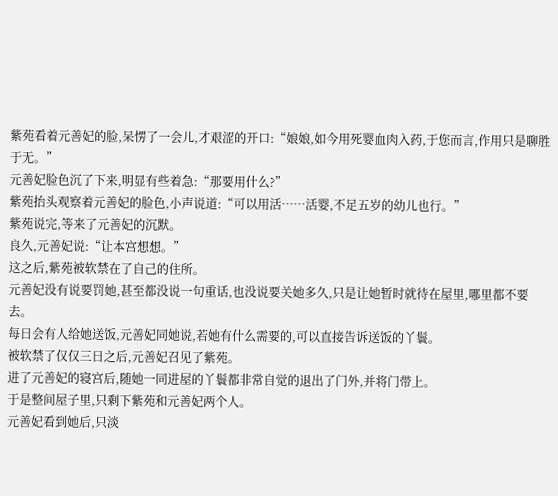紫苑看着元善妃的脸,呆愣了一会儿,才艰涩的开口:“娘娘,如今用死婴血肉入药,于您而言,作用只是聊胜于无。”
元善妃脸色沉了下来,明显有些着急:“那要用什么?”
紫苑抬头观察着元善妃的脸色,小声说道:“可以用活……活婴,不足五岁的幼儿也行。”
紫苑说完,等来了元善妃的沉默。
良久,元善妃说:“让本宫想想。”
这之后,紫苑被软禁在了自己的住所。
元善妃没有说要罚她,甚至都没说一句重话,也没说要关她多久,只是让她暂时就待在屋里,哪里都不要去。
每日会有人给她送饭,元善妃同她说,若她有什么需要的,可以直接告诉送饭的丫鬟。
被软禁了仅仅三日之后,元善妃召见了紫苑。
进了元善妃的寝宫后,随她一同进屋的丫鬟都非常自觉的退出了门外,并将门带上。
于是整间屋子里,只剩下紫苑和元善妃两个人。
元善妃看到她后,只淡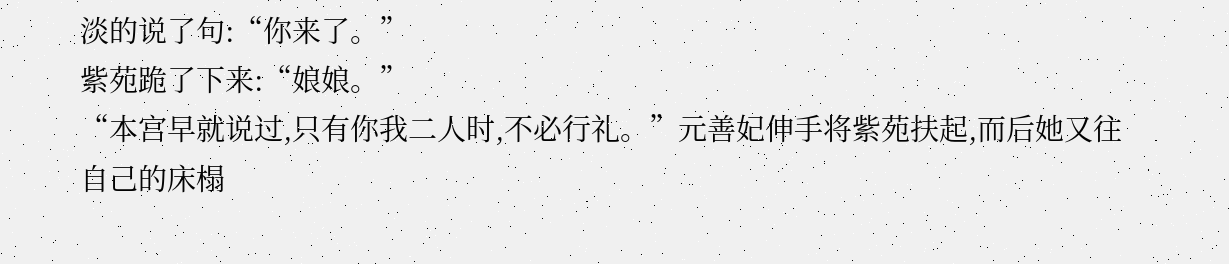淡的说了句:“你来了。”
紫苑跪了下来:“娘娘。”
“本宫早就说过,只有你我二人时,不必行礼。”元善妃伸手将紫苑扶起,而后她又往自己的床榻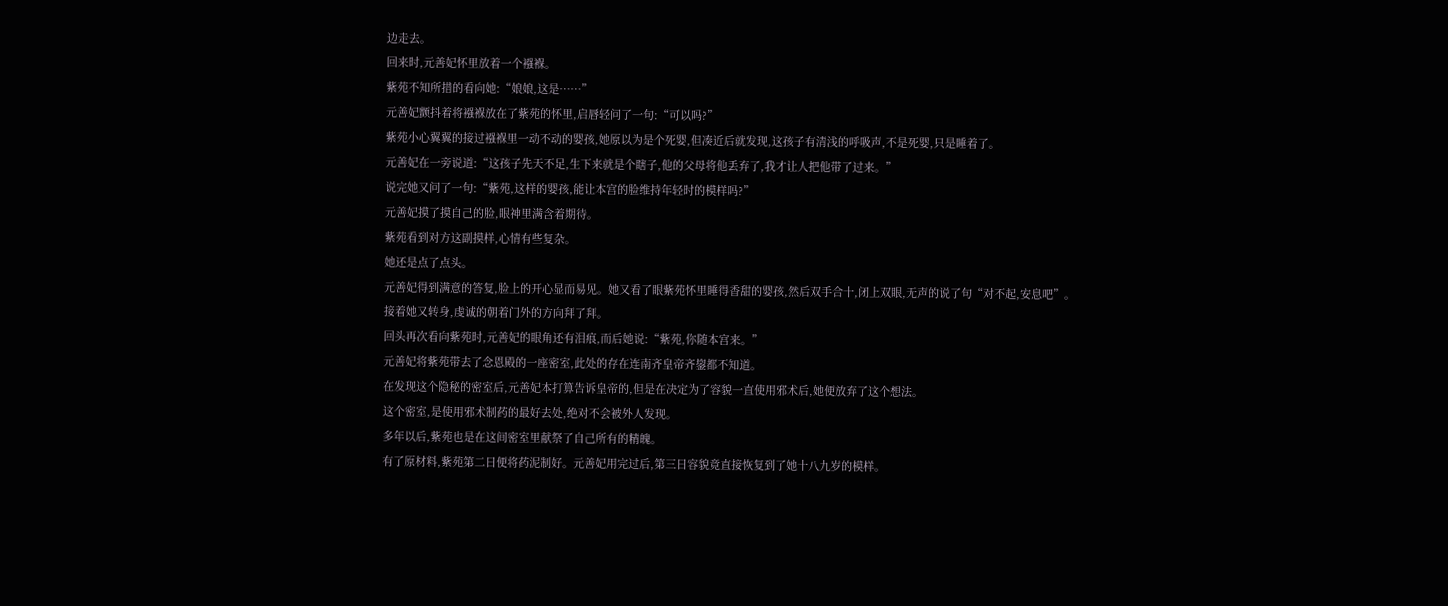边走去。
回来时,元善妃怀里放着一个襁褓。
紫苑不知所措的看向她:“娘娘,这是……”
元善妃颤抖着将襁褓放在了紫苑的怀里,启唇轻问了一句:“可以吗?”
紫苑小心翼翼的接过襁褓里一动不动的婴孩,她原以为是个死婴,但凑近后就发现,这孩子有清浅的呼吸声,不是死婴,只是睡着了。
元善妃在一旁说道:“这孩子先天不足,生下来就是个瞎子,他的父母将他丢弃了,我才让人把他带了过来。”
说完她又问了一句:“紫苑,这样的婴孩,能让本宫的脸维持年轻时的模样吗?”
元善妃摸了摸自己的脸,眼神里满含着期待。
紫苑看到对方这副摸样,心情有些复杂。
她还是点了点头。
元善妃得到满意的答复,脸上的开心显而易见。她又看了眼紫苑怀里睡得香甜的婴孩,然后双手合十,闭上双眼,无声的说了句“对不起,安息吧”。
接着她又转身,虔诚的朝着门外的方向拜了拜。
回头再次看向紫苑时,元善妃的眼角还有泪痕,而后她说:“紫苑,你随本宫来。”
元善妃将紫苑带去了念恩殿的一座密室,此处的存在连南齐皇帝齐鋆都不知道。
在发现这个隐秘的密室后,元善妃本打算告诉皇帝的,但是在决定为了容貌一直使用邪术后,她便放弃了这个想法。
这个密室,是使用邪术制药的最好去处,绝对不会被外人发现。
多年以后,紫苑也是在这间密室里献祭了自己所有的精魄。
有了原材料,紫苑第二日便将药泥制好。元善妃用完过后,第三日容貌竟直接恢复到了她十八九岁的模样。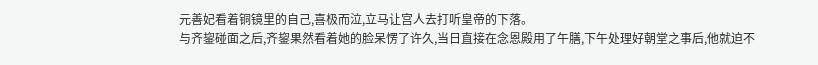元善妃看着铜镜里的自己,喜极而泣,立马让宫人去打听皇帝的下落。
与齐鋆碰面之后,齐鋆果然看着她的脸呆愣了许久,当日直接在念恩殿用了午膳,下午处理好朝堂之事后,他就迫不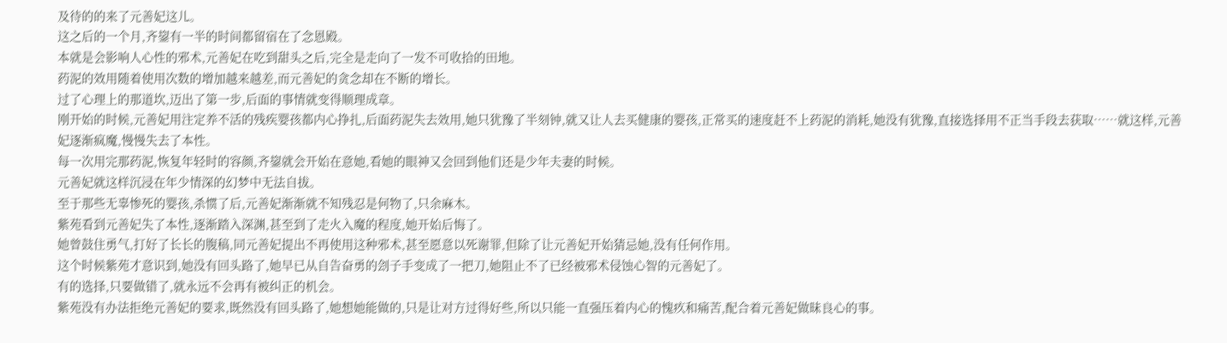及待的的来了元善妃这儿。
这之后的一个月,齐鋆有一半的时间都留宿在了念恩殿。
本就是会影响人心性的邪术,元善妃在吃到甜头之后,完全是走向了一发不可收拾的田地。
药泥的效用随着使用次数的增加越来越差,而元善妃的贪念却在不断的增长。
过了心理上的那道坎,迈出了第一步,后面的事情就变得顺理成章。
刚开始的时候,元善妃用注定养不活的残疾婴孩都内心挣扎,后面药泥失去效用,她只犹豫了半刻钟,就又让人去买健康的婴孩,正常买的速度赶不上药泥的消耗,她没有犹豫,直接选择用不正当手段去获取……就这样,元善妃逐渐疯魔,慢慢失去了本性。
每一次用完那药泥,恢复年轻时的容颜,齐鋆就会开始在意她,看她的眼神又会回到他们还是少年夫妻的时候。
元善妃就这样沉浸在年少情深的幻梦中无法自拔。
至于那些无辜惨死的婴孩,杀惯了后,元善妃渐渐就不知残忍是何物了,只余麻木。
紫苑看到元善妃失了本性,逐渐踏入深渊,甚至到了走火入魔的程度,她开始后悔了。
她曾鼓住勇气,打好了长长的腹稿,同元善妃提出不再使用这种邪术,甚至愿意以死谢罪,但除了让元善妃开始猜忌她,没有任何作用。
这个时候紫苑才意识到,她没有回头路了,她早已从自告奋勇的刽子手变成了一把刀,她阻止不了已经被邪术侵蚀心智的元善妃了。
有的选择,只要做错了,就永远不会再有被纠正的机会。
紫苑没有办法拒绝元善妃的要求,既然没有回头路了,她想她能做的,只是让对方过得好些,所以只能一直强压着内心的愧疚和痛苦,配合着元善妃做昧良心的事。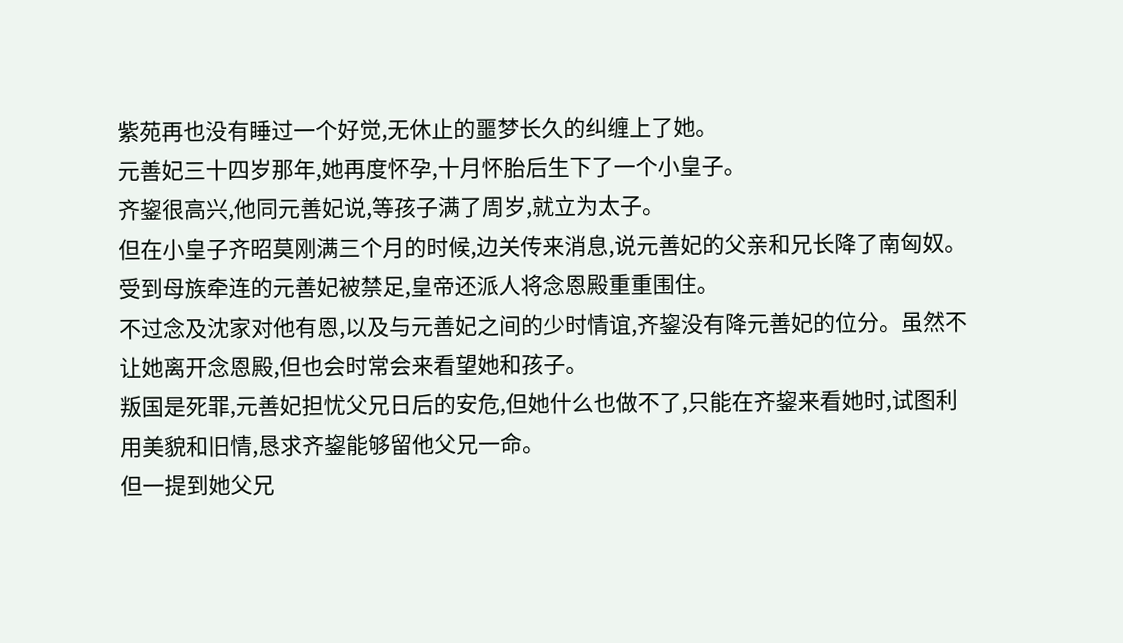紫苑再也没有睡过一个好觉,无休止的噩梦长久的纠缠上了她。
元善妃三十四岁那年,她再度怀孕,十月怀胎后生下了一个小皇子。
齐鋆很高兴,他同元善妃说,等孩子满了周岁,就立为太子。
但在小皇子齐昭莫刚满三个月的时候,边关传来消息,说元善妃的父亲和兄长降了南匈奴。
受到母族牵连的元善妃被禁足,皇帝还派人将念恩殿重重围住。
不过念及沈家对他有恩,以及与元善妃之间的少时情谊,齐鋆没有降元善妃的位分。虽然不让她离开念恩殿,但也会时常会来看望她和孩子。
叛国是死罪,元善妃担忧父兄日后的安危,但她什么也做不了,只能在齐鋆来看她时,试图利用美貌和旧情,恳求齐鋆能够留他父兄一命。
但一提到她父兄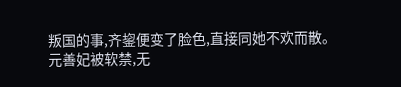叛国的事,齐鋆便变了脸色,直接同她不欢而散。
元善妃被软禁,无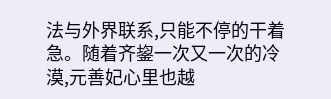法与外界联系,只能不停的干着急。随着齐鋆一次又一次的冷漠,元善妃心里也越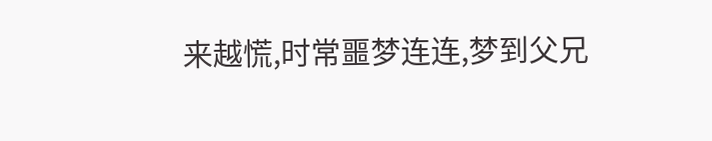来越慌,时常噩梦连连,梦到父兄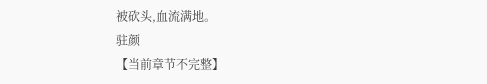被砍头,血流满地。
驻颜
【当前章节不完整】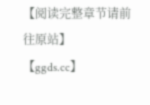【阅读完整章节请前往原站】
【ggds.cc】